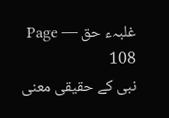غلبہء حق — Page 108
نبی کے حقیقی معنی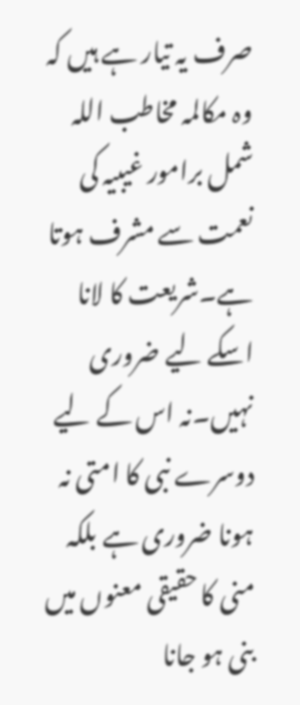صرف یہ تیار ہے ہیں کہ وہ مکالمہ مخاطب اللہ شمل برامور غیبیہ کی نعمت سے مشرف ہوتا ہے۔شریعت کا لانا اسکے لیے ضروری نہیں۔نہ اس کے لیے دوسرے نبی کا امتی نہ ہونا ضروری ہے بلکہ منی کا حقیقی معنوں میں بنی ہو جانا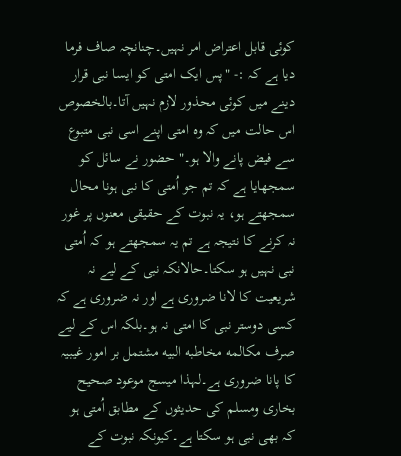کوئی قابل اعتراض امر نہیں۔چنانچہ صاف فرما دیا ہے کہ :- "پس ایک امتی کو ایسا نبی قرار دینے میں کوئی محذور لازم نہیں آتا۔بالخصوص اس حالت میں کہ وہ امتی اپنے اسی نبی متبوع سے فیض پانے والا ہو۔" حضور نے سائل کو سمجھایا ہے کہ تم جو اُمتی کا نبی ہونا محال سمجھتے ہو، یہ نبوت کے حقیقی معنوں پر غور نہ کرنے کا نتیجہ ہے تم یہ سمجھتے ہو کہ اُمتی نبی نہیں ہو سکتا۔حالانکہ نبی کے لیے نہ شریعیت کا لانا ضروری ہے اور نہ ضروری ہے کہ کسی دوستر نبی کا امتی نہ ہو۔بلکہ اس کے لیے صرف مکالمه مخاطبه البیه مشتمل بر امور غیبیہ کا پانا ضروری ہے۔لہذا میسج موعود صحیح بخاری ومسلم کی حدیثوں کے مطابق اُمتی ہو کہ بھی نبی ہو سکتا ہے۔کیونکہ نبوت کے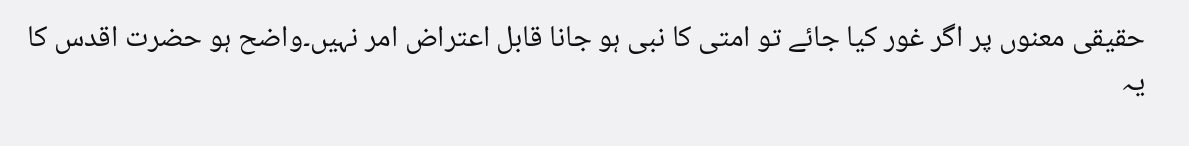حقیقی معنوں پر اگر غور کیا جائے تو امتی کا نبی ہو جانا قابل اعتراض امر نہیں۔واضح ہو حضرت اقدس کا یہ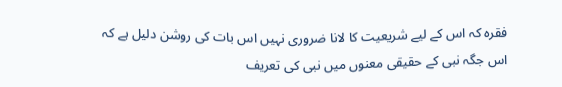فقرہ کہ اس کے لیے شریعیت کا لانا ضروری نہیں اس بات کی روشن دلیل ہے کہ اس جگہ نبی کے حقیقی معنوں میں نبی کی تعریف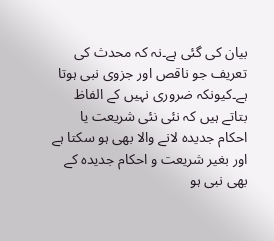بیان کی گئی ہے۔نہ کہ محدث کی تعریف جو ناقص اور جزوی نبی ہوتا ہے۔کیونکہ ضروری نہیں کے الفاظ بتاتے ہیں کہ نئی نئی شریعت یا احکام جدیدہ لانے والا بھی ہو سکتا ہے اور بغیر شریعت و احکام جدیدہ کے بھی نبی ہو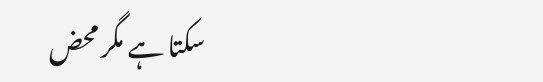سکتا ہے مگر محض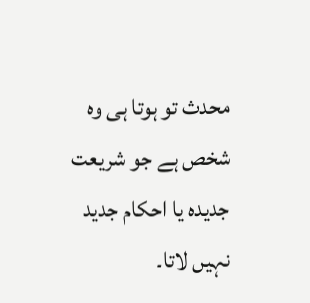محدث تو ہوتا ہی وہ شخص ہے جو شریعت جدیدہ یا احکام جدید نہیں لاتا۔